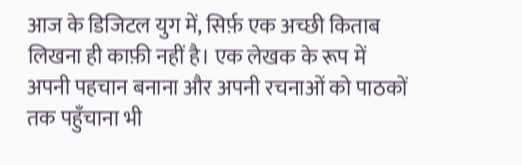आज के डिजिटल युग में, सिर्फ़ एक अच्छी किताब लिखना ही काफ़ी नहीं है। एक लेखक के रूप में अपनी पहचान बनाना और अपनी रचनाओं को पाठकों तक पहुँचाना भी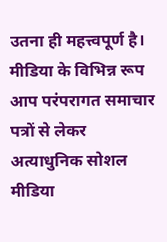उतना ही महत्त्वपूर्ण है। मीडिया के विभिन्न रूप आप परंपरागत समाचार पत्रों से लेकर अत्याधुनिक सोशल मीडिया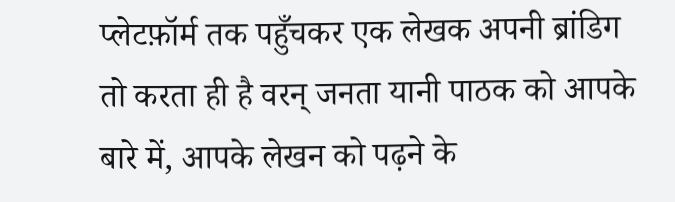प्लेटफ़ॉर्म तक पहुँचकर एक लेखक अपनी ब्रांडिग तो करता ही है वरन् जनता यानी पाठक को आपके बारे में, आपके लेखन को पढ़ने के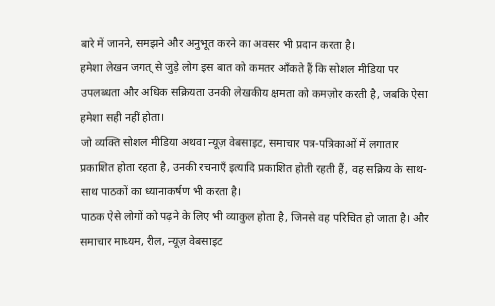बारे में जानने, समझने और अनुभूत करने का अवसर भी प्रदान करता है।
हमेशा लेखन जगत् से जुड़े लोग इस बात को कमतर आँकते हैं कि सोशल मीडिया पर उपलब्धता और अधिक सक्रियता उनकी लेखकीय क्षमता को कमज़ोर करती है, जबकि ऐसा हमेशा सही नहीं होता।
जो व्यक्ति सोशल मीडिया अथवा न्यूज़ वेबसाइट, समाचार पत्र-पत्रिकाओं में लगातार प्रकाशित होता रहता है, उनकी रचनाएँ इत्यादि प्रकाशित होती रहती हैं, वह सक्रिय के साथ-साथ पाठकों का ध्यानाकर्षण भी करता है।
पाठक ऐसे लोगों को पढ़ने के लिए भी व्याकुल होता है, जिनसे वह परिचित हो जाता है। और समाचार माध्यम, रील, न्यूज़ वेबसाइट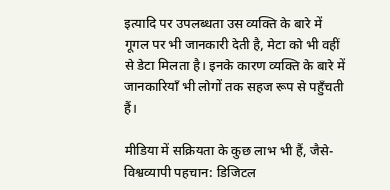इत्यादि पर उपलब्धता उस व्यक्ति के बारे में गूगल पर भी जानकारी देती है, मेटा को भी वहीं से डेटा मिलता है। इनके कारण व्यक्ति के बारे में जानकारियाँ भी लोगों तक सहज रूप से पहुँचती हैं।

मीडिया में सक्रियता के कुछ लाभ भी हैं, जैसे-
विश्वव्यापी पहचान: डिजिटल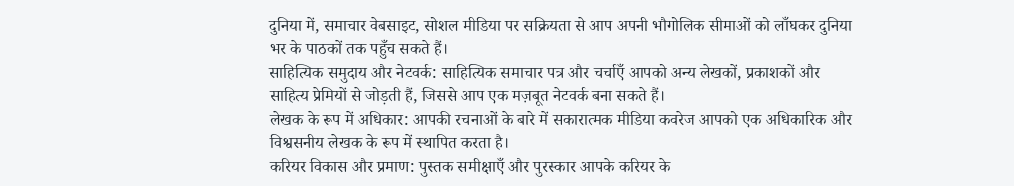दुनिया में, समाचार वेबसाइट, सोशल मीडिया पर सक्रियता से आप अपनी भौगोलिक सीमाओं को लाँघकर दुनिया भर के पाठकों तक पहुँच सकते हैं।
साहित्यिक समुदाय और नेटवर्क: साहित्यिक समाचार पत्र और चर्चाएँ आपको अन्य लेखकों, प्रकाशकों और साहित्य प्रेमियों से जोड़ती हैं, जिससे आप एक मज़बूत नेटवर्क बना सकते हैं।
लेखक के रूप में अधिकार: आपकी रचनाओं के बारे में सकारात्मक मीडिया कवरेज आपको एक अधिकारिक और विश्वसनीय लेखक के रूप में स्थापित करता है।
करियर विकास और प्रमाण: पुस्तक समीक्षाएँ और पुरस्कार आपके करियर के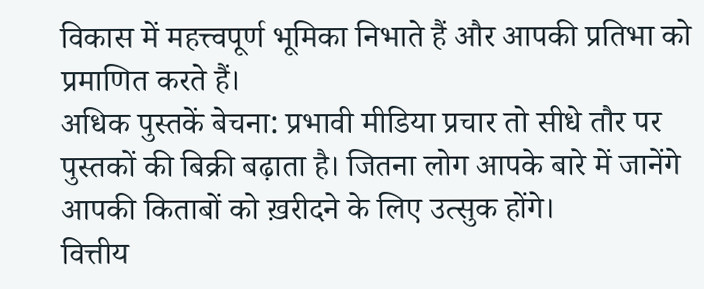विकास में महत्त्वपूर्ण भूमिका निभाते हैं और आपकी प्रतिभा को प्रमाणित करते हैं।
अधिक पुस्तकें बेचना: प्रभावी मीडिया प्रचार तो सीधे तौर पर पुस्तकों की बिक्री बढ़ाता है। जितना लोग आपके बारे में जानेंगे आपकी किताबों को ख़रीदने के लिए उत्सुक होंगे।
वित्तीय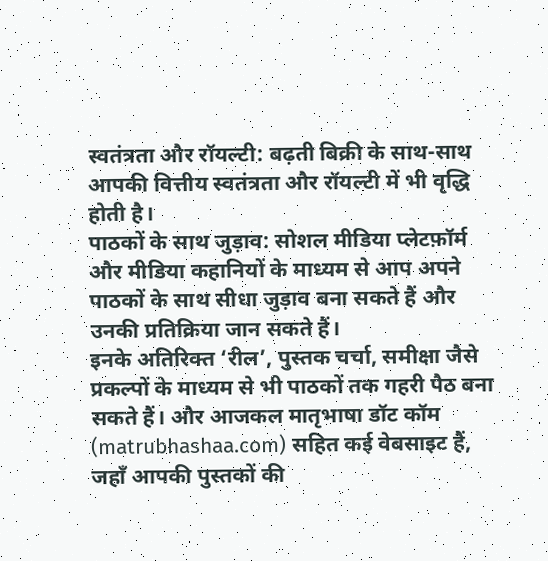स्वतंत्रता और रॉयल्टी: बढ़ती बिक्री के साथ-साथ आपकी वित्तीय स्वतंत्रता और रॉयल्टी में भी वृद्धि होती है।
पाठकों के साथ जुड़ाव: सोशल मीडिया प्लेटफ़ॉर्म और मीडिया कहानियों के माध्यम से आप अपने पाठकों के साथ सीधा जुड़ाव बना सकते हैं और उनकी प्रतिक्रिया जान सकते हैं।
इनके अतिरिक्त ‘रील’, पुस्तक चर्चा, समीक्षा जैसे प्रकल्पों के माध्यम से भी पाठकों तक गहरी पैठ बना सकते हैं। और आजकल मातृभाषा डॉट कॉम (matrubhashaa.com) सहित कई वेबसाइट हैं, जहाँ आपकी पुस्तकों की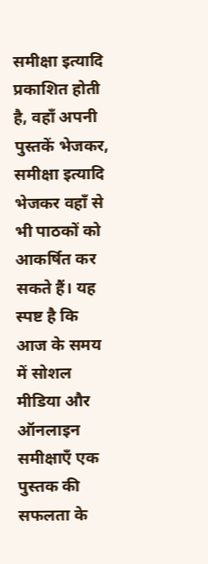समीक्षा इत्यादि प्रकाशित होती है, वहाँ अपनी पुस्तकें भेजकर, समीक्षा इत्यादि भेजकर वहाँ से भी पाठकों को आकर्षित कर सकते हैं। यह स्पष्ट है कि आज के समय में सोशल मीडिया और ऑनलाइन समीक्षाएँ एक पुस्तक की सफलता के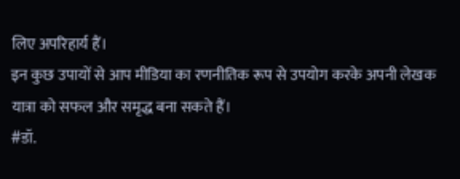लिए अपरिहार्य हैं।
इन कुछ उपायों से आप मीडिया का रणनीतिक रूप से उपयोग करके अपनी लेखक यात्रा को सफल और समृद्ध बना सकते हैं।
#डॉ.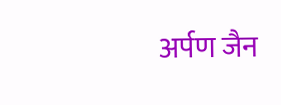अर्पण जैन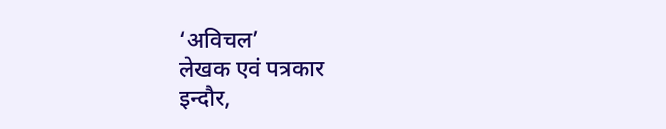‘अविचल’
लेखक एवं पत्रकार
इन्दौर,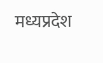मध्यप्रदेश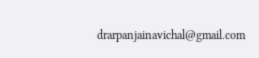drarpanjainavichal@gmail.com